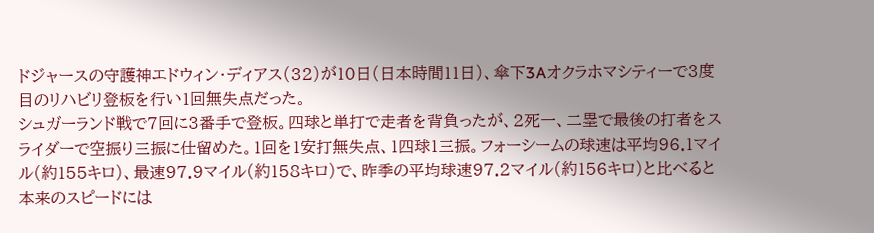ドジャースの守護神エドウィン・ディアス(32)が10日(日本時間11日)、傘下3Aオクラホマシティーで3度目のリハビリ登板を行い1回無失点だった。
シュガーランド戦で7回に3番手で登板。四球と単打で走者を背負ったが、2死一、二塁で最後の打者をスライダーで空振り三振に仕留めた。1回を1安打無失点、1四球1三振。フォーシームの球速は平均96.1マイル(約155キロ)、最速97.9マイル(約158キロ)で、昨季の平均球速97.2マイル(約156キロ)と比べると本来のスピードには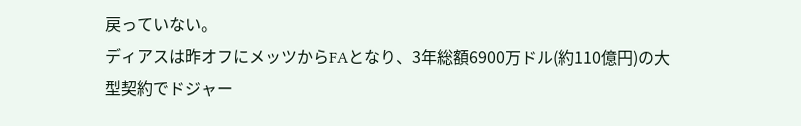戻っていない。
ディアスは昨オフにメッツからFAとなり、3年総額6900万ドル(約110億円)の大型契約でドジャー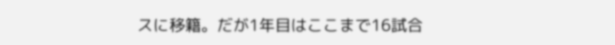スに移籍。だが1年目はここまで16試合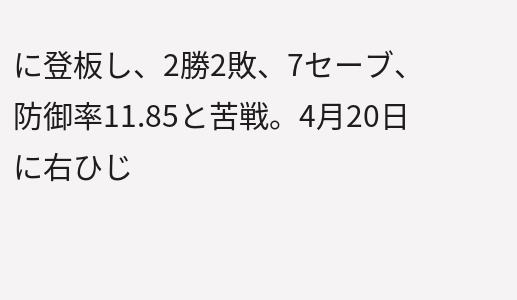に登板し、2勝2敗、7セーブ、防御率11.85と苦戦。4月20日に右ひじ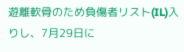遊離軟骨のため負傷者リスト(IL)入りし、7月29日に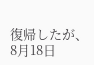復帰したが、8月18日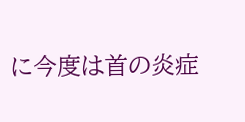に今度は首の炎症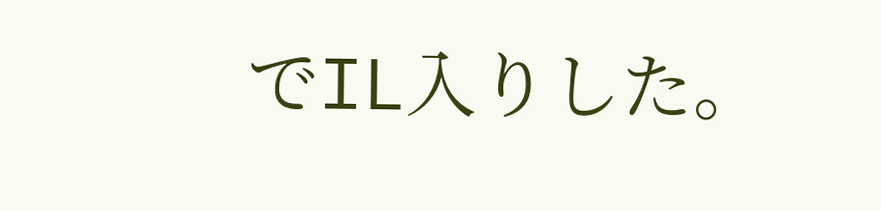でIL入りした。